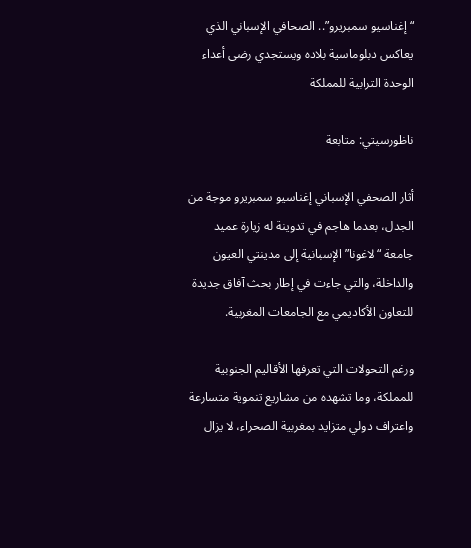“إغناسيو سمبريرو”.. الصحافي الإسباني الذي يعاكس دبلوماسية بلاده ويستجدي رضى أعداء الوحدة الترابية للمملكة

ناظورسيتي: متابعة

أثار الصحفي الإسباني إغناسيو سمبريرو موجة من الجدل، بعدما هاجم في تدوينة له زيارة عميد جامعة “لاغونا” الإسبانية إلى مدينتي العيون والداخلة، والتي جاءت في إطار بحث آفاق جديدة للتعاون الأكاديمي مع الجامعات المغربية.

ورغم التحولات التي تعرفها الأقاليم الجنوبية للمملكة، وما تشهده من مشاريع تنموية متسارعة واعتراف دولي متزايد بمغربية الصحراء، لا يزال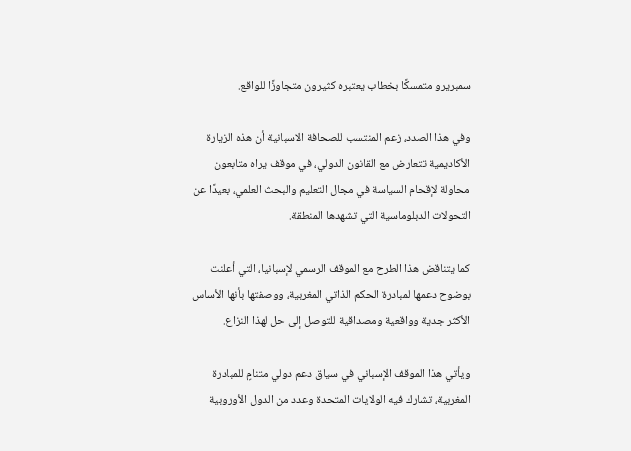سمبريرو متمسكًا بخطاب يعتبره كثيرون متجاوزًا للواقع.

وفي هذا الصدد، زعم المنتسب للصحافة الاسبانية أن هذه الزيارة الأكاديمية تتعارض مع القانون الدولي، في موقف يراه متابعون محاولة لإقحام السياسة في مجال التعليم والبحث العلمي، بعيدًا عن التحولات الدبلوماسية التي تشهدها المنطقة.

كما يتناقض هذا الطرح مع الموقف الرسمي لإسبانيا، التي أعلنت بوضوح دعمها لمبادرة الحكم الذاتي المغربية، ووصفتها بأنها الأساس الأكثر جدية وواقعية ومصداقية للتوصل إلى حل لهذا النزاع.

ويأتي هذا الموقف الإسباني في سياق دعم دولي متنامٍ للمبادرة المغربية، تشارك فيه الولايات المتحدة وعدد من الدول الأوروبية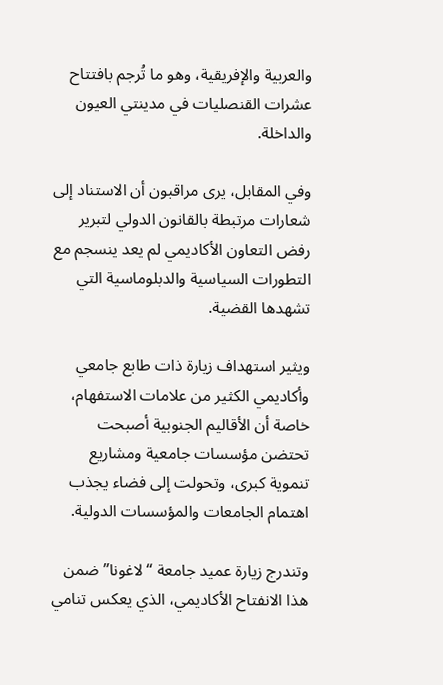والعربية والإفريقية، وهو ما تُرجم بافتتاح عشرات القنصليات في مدينتي العيون والداخلة.

وفي المقابل، يرى مراقبون أن الاستناد إلى شعارات مرتبطة بالقانون الدولي لتبرير رفض التعاون الأكاديمي لم يعد ينسجم مع التطورات السياسية والدبلوماسية التي تشهدها القضية.

ويثير استهداف زيارة ذات طابع جامعي وأكاديمي الكثير من علامات الاستفهام، خاصة أن الأقاليم الجنوبية أصبحت تحتضن مؤسسات جامعية ومشاريع تنموية كبرى، وتحولت إلى فضاء يجذب اهتمام الجامعات والمؤسسات الدولية.

وتندرج زيارة عميد جامعة “لاغونا” ضمن هذا الانفتاح الأكاديمي، الذي يعكس تنامي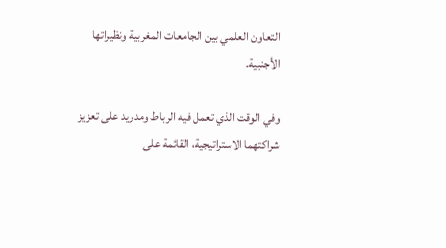التعاون العلمي بين الجامعات المغربية ونظيراتها الأجنبية.

وفي الوقت الذي تعمل فيه الرباط ومدريد على تعزيز شراكتهما الاستراتيجية، القائمة على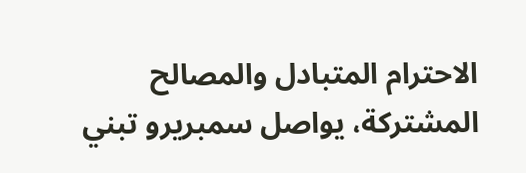الاحترام المتبادل والمصالح المشتركة، يواصل سمبريرو تبني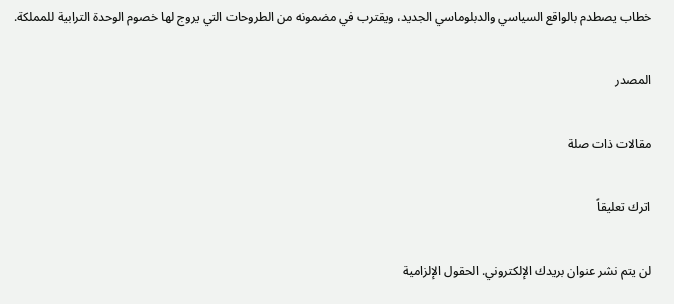خطاب يصطدم بالواقع السياسي والدبلوماسي الجديد، ويقترب في مضمونه من الطروحات التي يروج لها خصوم الوحدة الترابية للمملكة.

المصدر

مقالات ذات صلة

اترك تعليقاً

لن يتم نشر عنوان بريدك الإلكتروني. الحقول الإلزامية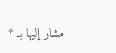مشار إليها بـ *